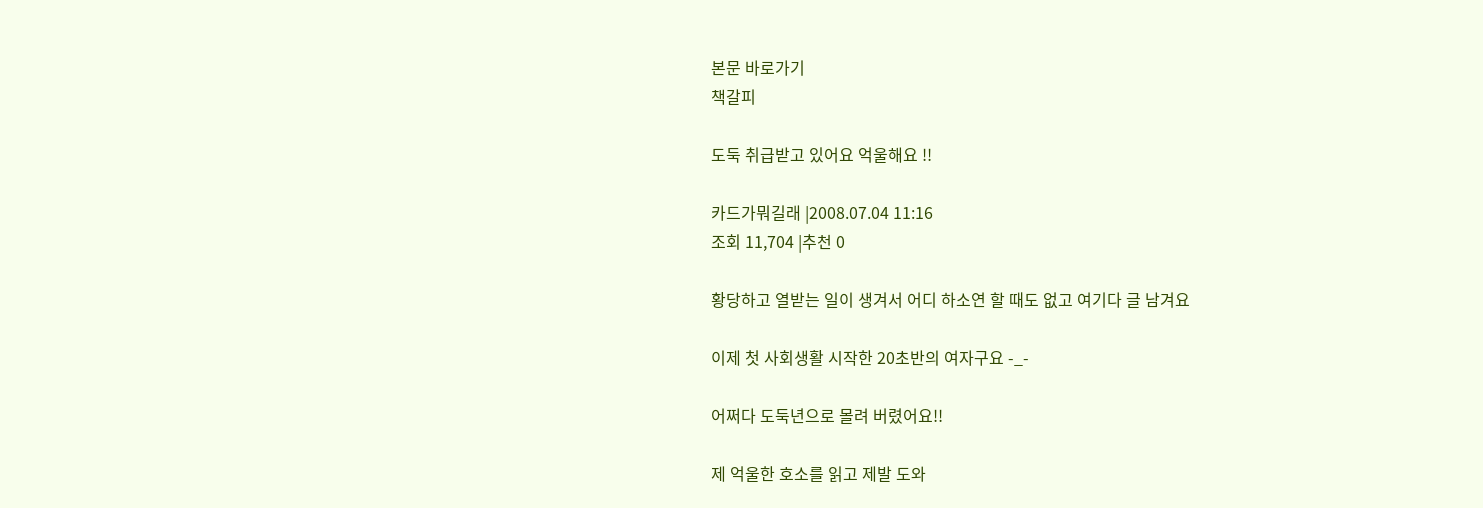본문 바로가기
책갈피

도둑 취급받고 있어요 억울해요 !!

카드가뭐길래 |2008.07.04 11:16
조회 11,704 |추천 0

황당하고 열받는 일이 생겨서 어디 하소연 할 때도 없고 여기다 글 남겨요

이제 첫 사회생활 시작한 20초반의 여자구요 -_-

어쩌다 도둑년으로 몰려 버렸어요!!

제 억울한 호소를 읽고 제발 도와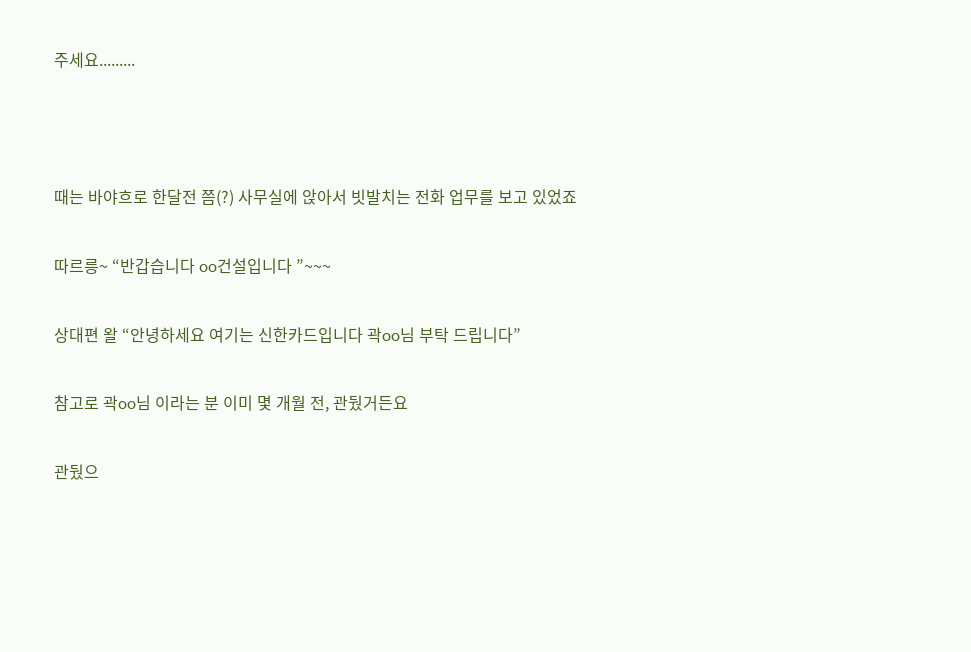주세요.........



때는 바야흐로 한달전 쯤(?) 사무실에 앉아서 빗발치는 전화 업무를 보고 있었죠

따르릉~ “반갑습니다 oo건설입니다 ”~~~

상대편 왈 “안녕하세요 여기는 신한카드입니다 곽oo님 부탁 드립니다”

참고로 곽oo님 이라는 분 이미 몇 개월 전, 관뒀거든요

관뒀으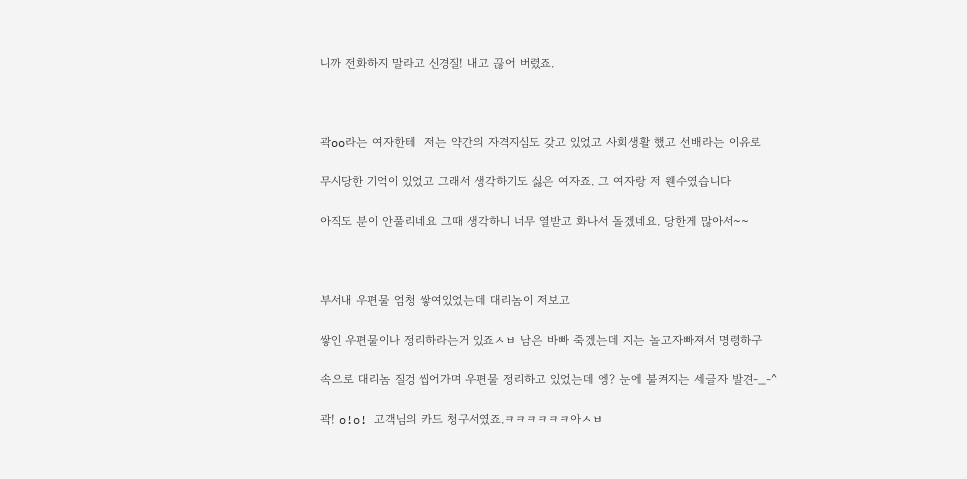니까 전화하지 말라고 신경질! 내고 끊어 버렸죠.



곽oo라는 여자한테  저는 약간의 자격지심도 갖고 있었고 사회생활 했고 선배라는 이유로

무시당한 기억이 있었고 그래서 생각하기도 싫은 여자죠. 그 여자랑 저 웬수였습니다

아직도 분이 안풀리네요 그때 생각하니 너무 열받고 화나서 돌겠네요. 당한게 많아서~~



부서내 우편물 엄청 쌓여있었는데 대리놈이 저보고

쌓인 우편물이나 정리하라는거 있죠ㅅㅂ 남은 바빠 죽겠는데 지는 놀고자빠져서 명령하구

속으로 대리놈 질겅 씹어가며 우편물 정리하고 있었는데 엥? 눈에 불켜지는 세글자 발견-_-^

곽! o!o! 고객님의 카드 청구서였죠.ㅋㅋㅋㅋㅋㅋ아ㅅㅂ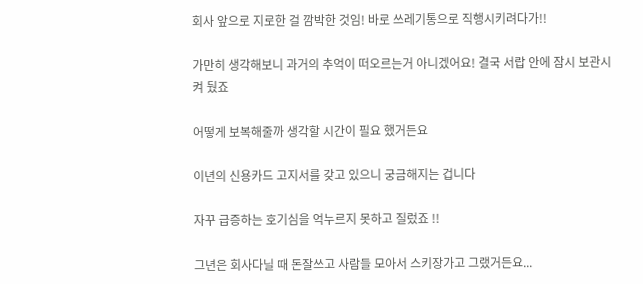회사 앞으로 지로한 걸 깜박한 것임! 바로 쓰레기통으로 직행시키려다가!!

가만히 생각해보니 과거의 추억이 떠오르는거 아니겠어요! 결국 서랍 안에 잠시 보관시켜 뒀죠

어떻게 보복해줄까 생각할 시간이 필요 했거든요

이년의 신용카드 고지서를 갖고 있으니 궁금해지는 겁니다

자꾸 급증하는 호기심을 억누르지 못하고 질렀죠 !!

그년은 회사다닐 때 돈잘쓰고 사람들 모아서 스키장가고 그랬거든요...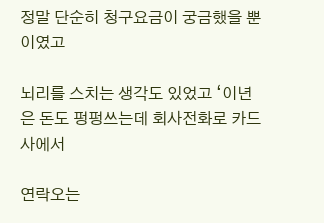정말 단순히 청구요금이 궁금했을 뿐이였고

뇌리를 스치는 생각도 있었고 ‘이년은 돈도 펑펑쓰는데 회사전화로 카드사에서

연락오는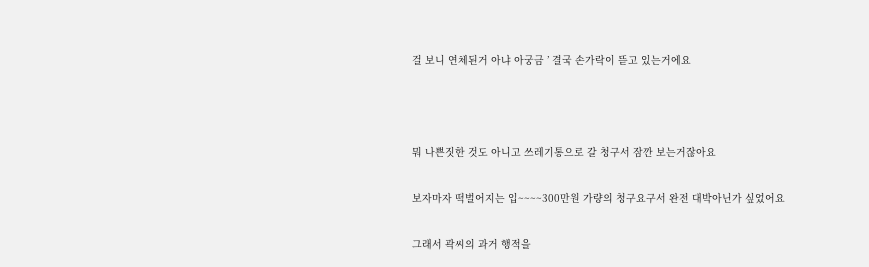걸 보니 연체된거 아냐 아궁금 ’ 결국 손가락이 뜯고 있는거에요



뭐 나쁜짓한 것도 아니고 쓰레기통으로 갈 청구서 잠깐 보는거잖아요

보자마자 떡벌어지는 입~~~~300만원 가량의 청구요구서 완전 대박아닌가 싶었어요

그래서 곽씨의 과거 행적을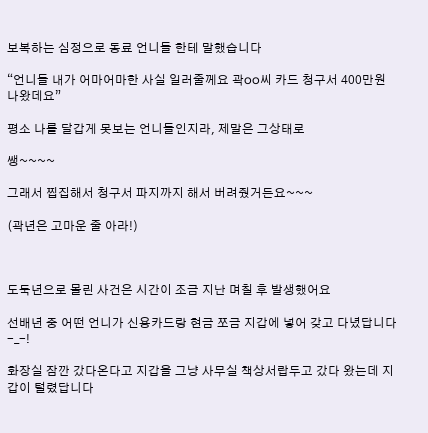보복하는 심정으로 동료 언니들 한테 말했습니다

“언니들 내가 어마어마한 사실 일러줄께요 곽oo씨 카드 청구서 400만원 나왔데요”

평소 나를 달갑게 못보는 언니들인지라, 제말은 그상태로

쌩~~~~

그래서 찝집해서 청구서 파지까지 해서 버려줬거든요~~~

(곽년은 고마운 줄 아라!)



도둑년으로 몰린 사건은 시간이 조금 지난 며칠 후 발생했어요

선배년 중 어떤 언니가 신용카드랑 현금 쪼금 지갑에 넣어 갖고 다녔답니다-_-!

화장실 잠깐 갔다온다고 지갑을 그냥 사무실 책상서랍두고 갔다 왔는데 지갑이 털렸답니다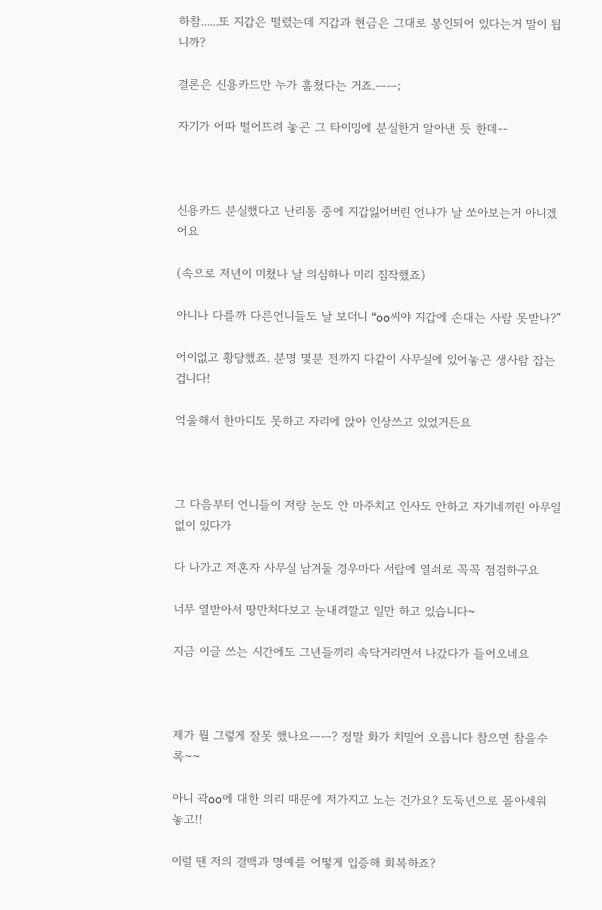하참......또 지갑은 떨렸는데 지갑과 현금은 그대로 봉인되어 있다는거 말이 됩니까?

결론은 신용카드만 누가 훔쳤다는 거죠.ㅡㅡ;

자기가 어따 떨어뜨려 놓곤 그 타이밍에 분실한거 알아낸 듯 한데--



신용카드 분실했다고 난리통 중에 지갑잃어버린 언냐가 날 쏘아보는거 아니겠어요

(속으로 저년이 미쳤나 날 의심하나 미리 짐작했죠)

아니나 다를까 다른언니들도 날 보더니 “oo씨야 지갑에 손대는 사람 못받나?”

어이없고 황당했죠. 분명 몇분 전까지 다같이 사무실에 있어놓곤 생사람 잡는 겁니다!

억울해서 한마디도 못하고 자리에 앉아 인상쓰고 있었거든요



그 다음부터 언니들이 저랑 눈도 안 마주치고 인사도 안하고 자기네끼린 아무일 없이 있다가

다 나가고 저혼자 사무실 남겨둘 경우마다 서랍에 열쇠로 꼭꼭 점검하구요

너무 열받아서 땅만처다보고 눈내려깔고 일만 하고 있습니다~

지금 이글 쓰는 시간에도 그년들끼리 속닥거리면서 나갔다가 들어오네요



제가 뭘 그렇게 잘못 했나요ㅡㅡ? 정말 화가 치밀어 오릅니다 참으면 참을수록~~

아니 곽oo에 대한 의리 때문에 저가지고 노는 건가요? 도둑년으로 몰아세워 놓고!!

이럴 땐 저의 결백과 명예를 어떻게 입증해 회복하죠?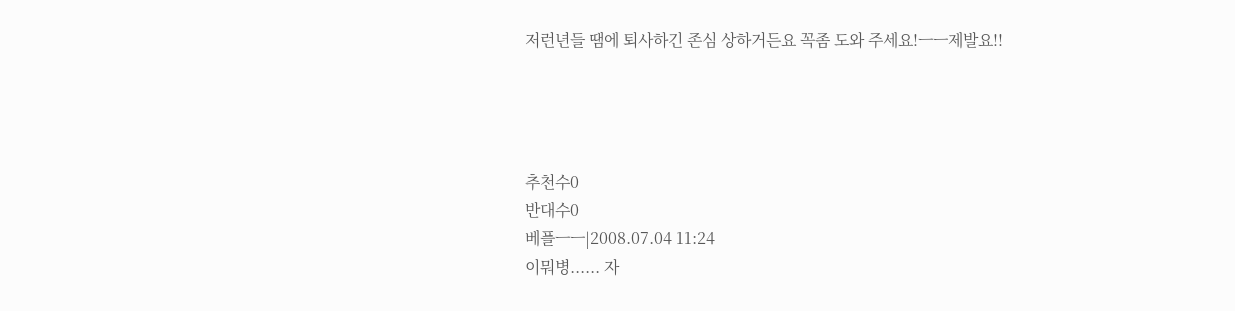저런년들 땜에 퇴사하긴 존심 상하거든요 꼭좀 도와 주세요!ㅡㅡ제발요!!




추천수0
반대수0
베플ㅡㅡ|2008.07.04 11:24
이뭐병...... 자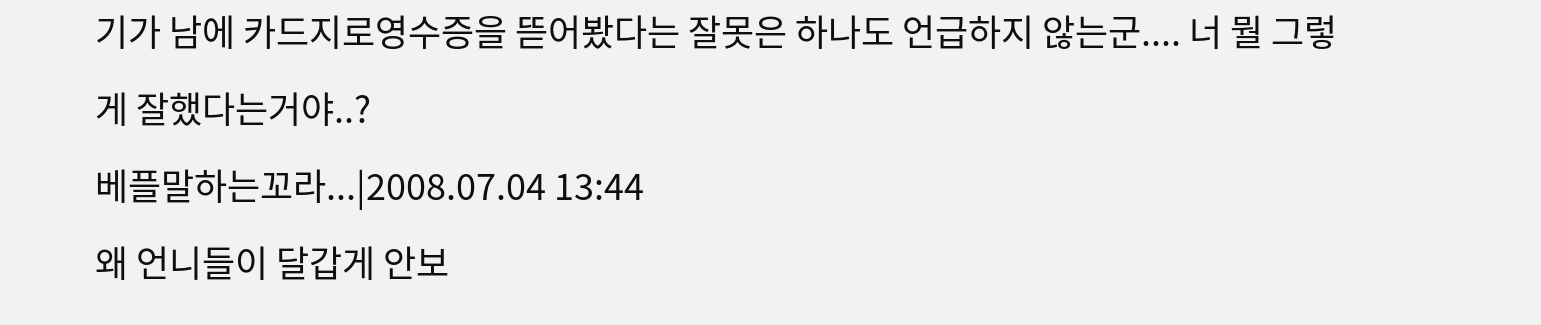기가 남에 카드지로영수증을 뜯어봤다는 잘못은 하나도 언급하지 않는군.... 너 뭘 그렇게 잘했다는거야..?
베플말하는꼬라...|2008.07.04 13:44
왜 언니들이 달갑게 안보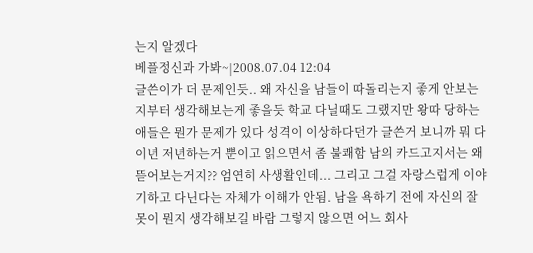는지 알겠다
베플정신과 가봐~|2008.07.04 12:04
글쓴이가 더 문제인듯.. 왜 자신을 남들이 따돌리는지 좋게 안보는지부터 생각해보는게 좋을듯 학교 다닐때도 그랬지만 왕따 당하는 애들은 뭔가 문제가 있다 성격이 이상하다던가 글쓴거 보니까 뭐 다 이년 저년하는거 뿐이고 읽으면서 좀 불쾌함 남의 카드고지서는 왜 뜯어보는거지?? 엄연히 사생활인데... 그리고 그걸 자랑스럽게 이야기하고 다닌다는 자체가 이해가 안됨. 남을 욕하기 전에 자신의 잘못이 뭔지 생각해보길 바람 그렇지 않으면 어느 회사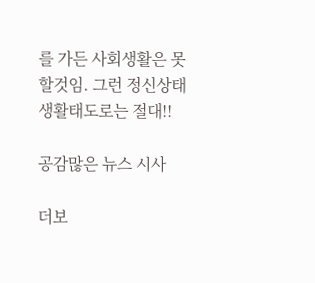를 가든 사회생활은 못할것임. 그런 정신상태 생활태도로는 절대!!

공감많은 뉴스 시사

더보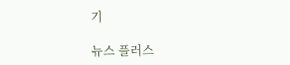기

뉴스 플러스